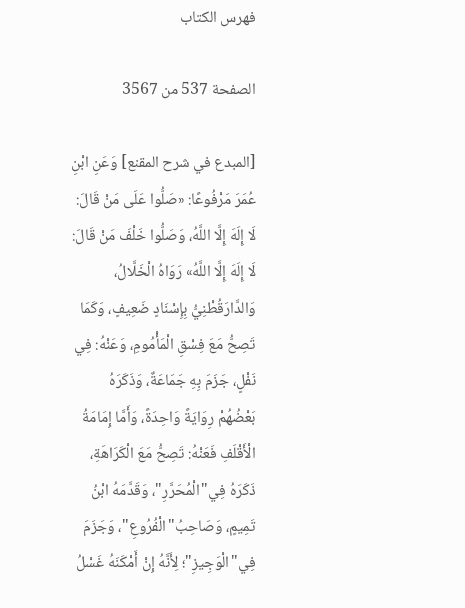فهرس الكتاب

الصفحة 537 من 3567

[المبدع في شرح المقنع] وَعَنِ ابْنِ عُمَرَ مَرْفُوعًا: «صَلُّوا عَلَى مَنْ قَالَ: لَا إِلَهَ إِلَّا اللَّهُ، وَصَلُّوا خَلْفَ مَنْ قَالَ: لَا إِلَهَ إِلَّا اللَّهُ» رَوَاهُ الْخَلَّالُ، وَالدَّارَقُطْنِيُّ بِإِسْنَادٍ ضَعِيفٍ، وَكَمَا تَصِحُّ مَعَ فِسْقِ الْمَأْمُومِ، وَعَنْهُ: فِي نَفْلٍ، جَزَمَ بِهِ جَمَاعَةٌ، وَذَكَرَهُ بَعْضُهُمْ رِوَايَةً وَاحِدَةً، وَأَمَّا إِمَامَةُ الْأَقْلَفِ فَعَنْهُ: تَصِحُّ مَعَ الْكَرَاهَةِ، ذَكَرَهُ فِي"الْمُحَرَّرِ"، وَقَدَّمَهُ ابْنُ تَمِيمٍ، وَصَاحِبُ"الْفُرُوعِ"، وَجَزَمَ فِي"الْوَجِيزِ"؛ لِأَنَّهُ إِنْ أَمْكَنَهُ غَسْلُ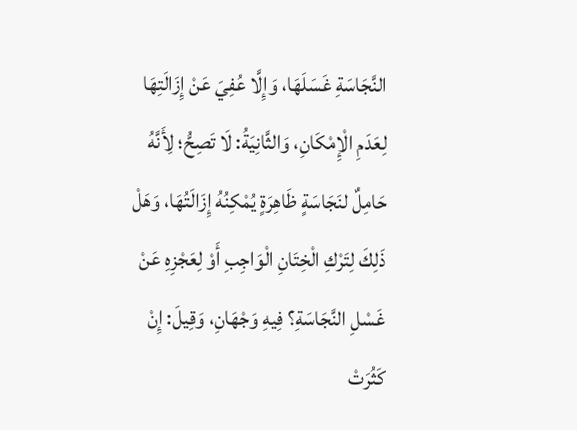النَّجَاسَةِ غَسَلَهَا، وَإِلَّا عُفِيَ عَنْ إِزَالَتِهَا لِعَدَمِ الْإِمْكَانِ، وَالثَّانِيَةُ: لَا تَصِحُّ؛ لِأَنَّهُ حَامِلٌ لنَجَاسَةٍ ظَاهِرَةٍ يُمْكِنُهُ إِزَالَتُهَا، وَهَلْ ذَلِكَ لِتَرْكِ الْخِتَانِ الْوَاجِبِ أَوْ لِعَجْزِهِ عَنْ غَسْلِ النَّجَاسَةِ؟ فِيهِ وَجْهَانِ، وَقِيلَ: إِنْ كَثُرَتْ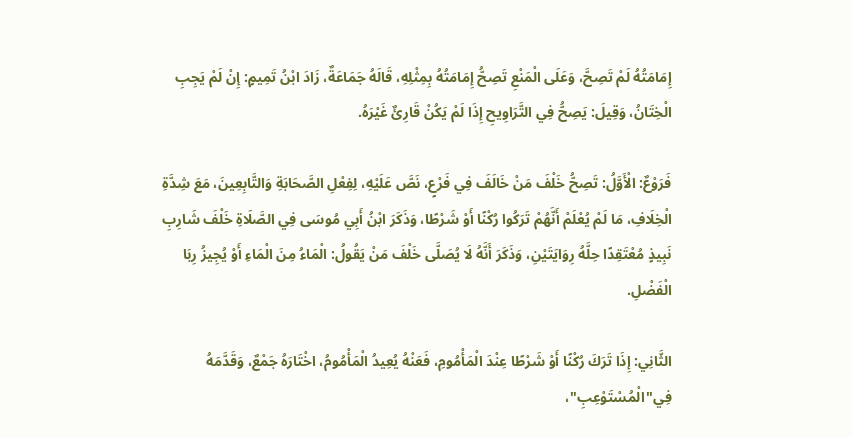إِمَامَتُهُ لَمْ تَصِحَّ، وَعَلَى الْمَنْعِ تَصِحُّ إِمَامَتُهُ بِمِثْلِهِ، قَالَهُ جَمَاعَةٌ، زَادَ ابْنُ تَمِيمٍ: إِنْ لَمْ يَجِبِ الْخِتَانُ، وَقِيلَ: يَصِحُّ فِي التَّرَاوِيحِ إِذَا لَمْ يَكُنْ قَارِئٌ غَيْرَهُ.

فَرَوْعٌ: الْأَوَّلُ: تَصِحُّ خَلْفَ مَنْ خَالَفَ فِي فَرْعٍ، نَصَّ عَلَيْهِ، لِفِعْلِ الصَّحَابَةِ وَالتَّابِعِينَ، مَعَ شِدَّةِ الْخِلَافِ، مَا لَمْ يُعْلَمْ أَنَّهُمْ تَرَكُوا رُكْنًا أَوْ شَرْطًا، وَذَكَرَ ابْنُ أَبِي مُوسَى فِي الصَّلَاةِ خَلْفَ شَارِبِ نَبِيذٍ مُعْتَقِدًا حِلَّهُ رِوَايَتَيْنِ، وَذَكَرَ أَنَّهُ لَا يُصَلَّى خَلْفَ مَنْ يَقُولُ: الْمَاءُ مِنَ الْمَاءِ أَوْ يُجِيزُ رِبَا الْفَضْلِ.

الثَّانِي: إِذَا تَرَكَ رُكْنًا أَوْ شَرْطًا عِنْدَ الْمَأْمُومِ، فَعَنْهُ يُعِيدُ الْمَأْمُومُ، اخْتَارَهُ جَمْعٌ، وَقَدَّمَهُ فِي"الْمُسْتَوْعِبِ"،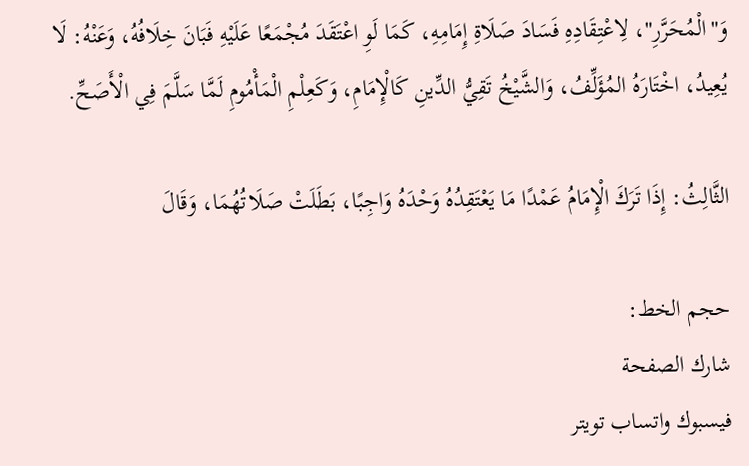وَ"الْمُحَرَّرِ"، لِاعْتِقَادِهِ فَسَادَ صَلَاةِ إِمَامِهِ، كَمَا لَوِ اعْتَقَدَ مُجْمَعًا عَلَيْهِ فَبَانَ خِلَافُهُ، وَعَنْهُ: لَا يُعِيدُ، اخْتَارَهُ المُؤَلِّفُ، وَالشَّيْخُ تَقِيُّ الدِّينِ كَالْإِمَامِ، وَكَعِلْمِ الْمَأْمُومِ لَمَّا سَلَّمَ فِي الْأَصَحِّ.

الثَّالِثُ: إِذَا تَرَكَ الْإِمَامُ عَمْدًا مَا يَعْتَقِدُهُ وَحْدَهُ وَاجِبًا، بَطَلَتْ صَلَاتُهُمَا، وَقَالَ

حجم الخط:
شارك الصفحة
فيسبوك واتساب تويتر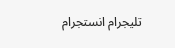تليجرام انستجرام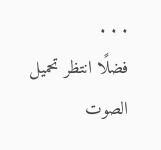. . .
فضلًا انتظر تحميل الصوت